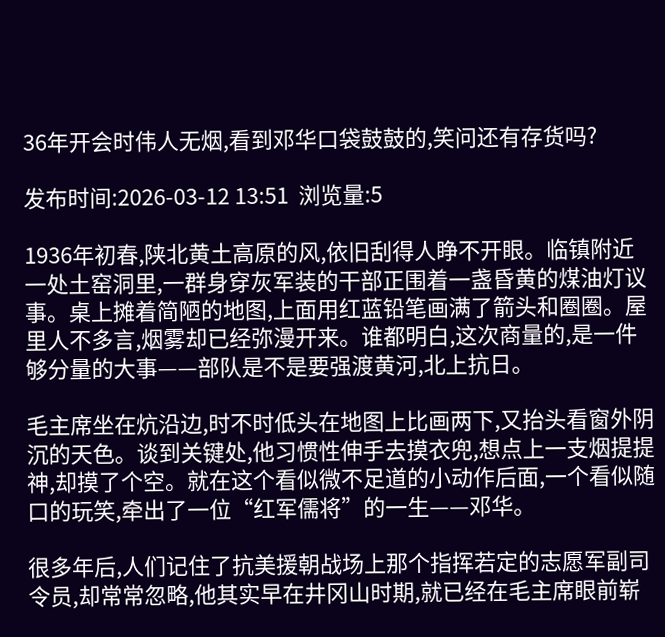36年开会时伟人无烟,看到邓华口袋鼓鼓的,笑问还有存货吗?

发布时间:2026-03-12 13:51  浏览量:5

1936年初春,陕北黄土高原的风,依旧刮得人睁不开眼。临镇附近一处土窑洞里,一群身穿灰军装的干部正围着一盏昏黄的煤油灯议事。桌上摊着简陋的地图,上面用红蓝铅笔画满了箭头和圈圈。屋里人不多言,烟雾却已经弥漫开来。谁都明白,这次商量的,是一件够分量的大事——部队是不是要强渡黄河,北上抗日。

毛主席坐在炕沿边,时不时低头在地图上比画两下,又抬头看窗外阴沉的天色。谈到关键处,他习惯性伸手去摸衣兜,想点上一支烟提提神,却摸了个空。就在这个看似微不足道的小动作后面,一个看似随口的玩笑,牵出了一位“红军儒将”的一生——邓华。

很多年后,人们记住了抗美援朝战场上那个指挥若定的志愿军副司令员,却常常忽略,他其实早在井冈山时期,就已经在毛主席眼前崭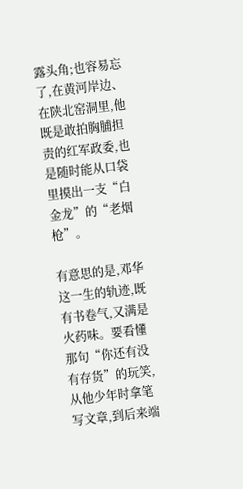露头角;也容易忘了,在黄河岸边、在陕北窑洞里,他既是敢拍胸脯担责的红军政委,也是随时能从口袋里摸出一支“白金龙”的“老烟枪”。

有意思的是,邓华这一生的轨迹,既有书卷气,又满是火药味。要看懂那句“你还有没有存货”的玩笑,从他少年时拿笔写文章,到后来端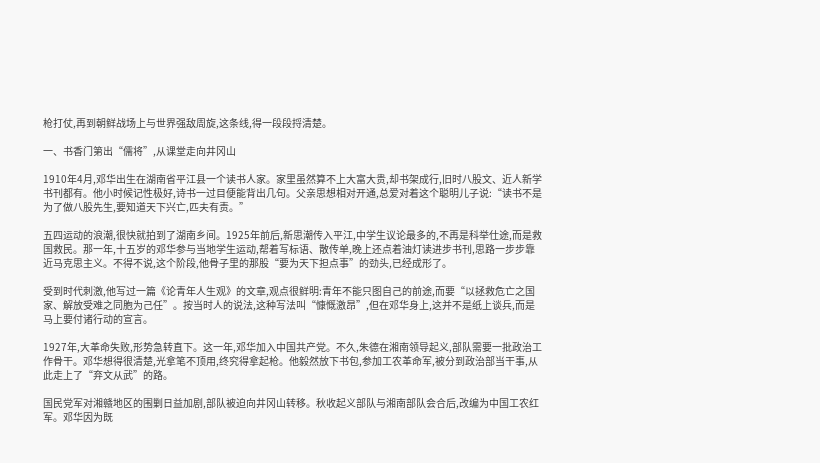枪打仗,再到朝鲜战场上与世界强敌周旋,这条线,得一段段捋清楚。

一、书香门第出“儒将”,从课堂走向井冈山

1910年4月,邓华出生在湖南省平江县一个读书人家。家里虽然算不上大富大贵,却书架成行,旧时八股文、近人新学书刊都有。他小时候记性极好,诗书一过目便能背出几句。父亲思想相对开通,总爱对着这个聪明儿子说:“读书不是为了做八股先生,要知道天下兴亡,匹夫有责。”

五四运动的浪潮,很快就拍到了湖南乡间。1925年前后,新思潮传入平江,中学生议论最多的,不再是科举仕途,而是救国救民。那一年,十五岁的邓华参与当地学生运动,帮着写标语、散传单,晚上还点着油灯读进步书刊,思路一步步靠近马克思主义。不得不说,这个阶段,他骨子里的那股“要为天下担点事”的劲头,已经成形了。

受到时代刺激,他写过一篇《论青年人生观》的文章,观点很鲜明:青年不能只图自己的前途,而要“以拯救危亡之国家、解放受难之同胞为己任”。按当时人的说法,这种写法叫“慷慨激昂”,但在邓华身上,这并不是纸上谈兵,而是马上要付诸行动的宣言。

1927年,大革命失败,形势急转直下。这一年,邓华加入中国共产党。不久,朱德在湘南领导起义,部队需要一批政治工作骨干。邓华想得很清楚,光拿笔不顶用,终究得拿起枪。他毅然放下书包,参加工农革命军,被分到政治部当干事,从此走上了“弃文从武”的路。

国民党军对湘赣地区的围剿日益加剧,部队被迫向井冈山转移。秋收起义部队与湘南部队会合后,改编为中国工农红军。邓华因为既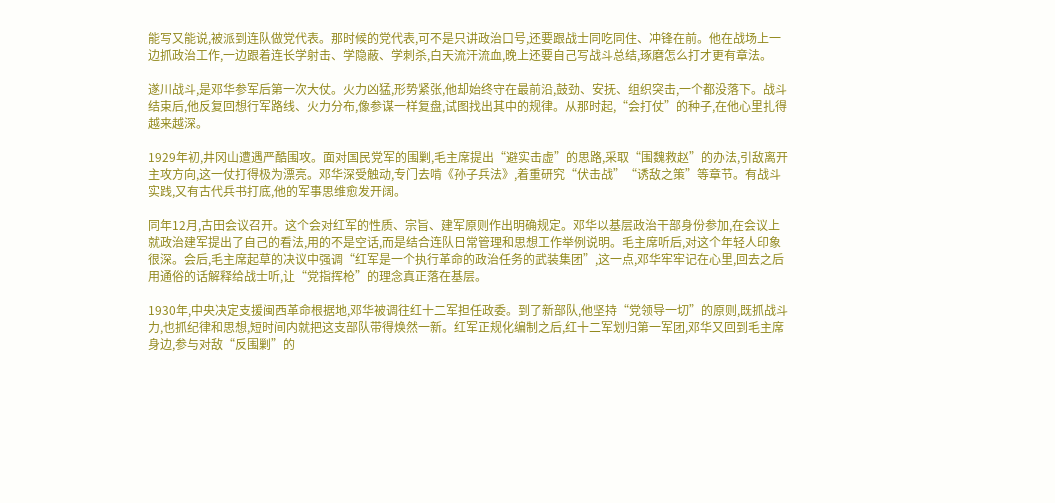能写又能说,被派到连队做党代表。那时候的党代表,可不是只讲政治口号,还要跟战士同吃同住、冲锋在前。他在战场上一边抓政治工作,一边跟着连长学射击、学隐蔽、学刺杀,白天流汗流血,晚上还要自己写战斗总结,琢磨怎么打才更有章法。

遂川战斗,是邓华参军后第一次大仗。火力凶猛,形势紧张,他却始终守在最前沿,鼓劲、安抚、组织突击,一个都没落下。战斗结束后,他反复回想行军路线、火力分布,像参谋一样复盘,试图找出其中的规律。从那时起,“会打仗”的种子,在他心里扎得越来越深。

1929年初,井冈山遭遇严酷围攻。面对国民党军的围剿,毛主席提出“避实击虚”的思路,采取“围魏救赵”的办法,引敌离开主攻方向,这一仗打得极为漂亮。邓华深受触动,专门去啃《孙子兵法》,着重研究“伏击战”“诱敌之策”等章节。有战斗实践,又有古代兵书打底,他的军事思维愈发开阔。

同年12月,古田会议召开。这个会对红军的性质、宗旨、建军原则作出明确规定。邓华以基层政治干部身份参加,在会议上就政治建军提出了自己的看法,用的不是空话,而是结合连队日常管理和思想工作举例说明。毛主席听后,对这个年轻人印象很深。会后,毛主席起草的决议中强调“红军是一个执行革命的政治任务的武装集团”,这一点,邓华牢牢记在心里,回去之后用通俗的话解释给战士听,让“党指挥枪”的理念真正落在基层。

1930年,中央决定支援闽西革命根据地,邓华被调往红十二军担任政委。到了新部队,他坚持“党领导一切”的原则,既抓战斗力,也抓纪律和思想,短时间内就把这支部队带得焕然一新。红军正规化编制之后,红十二军划归第一军团,邓华又回到毛主席身边,参与对敌“反围剿”的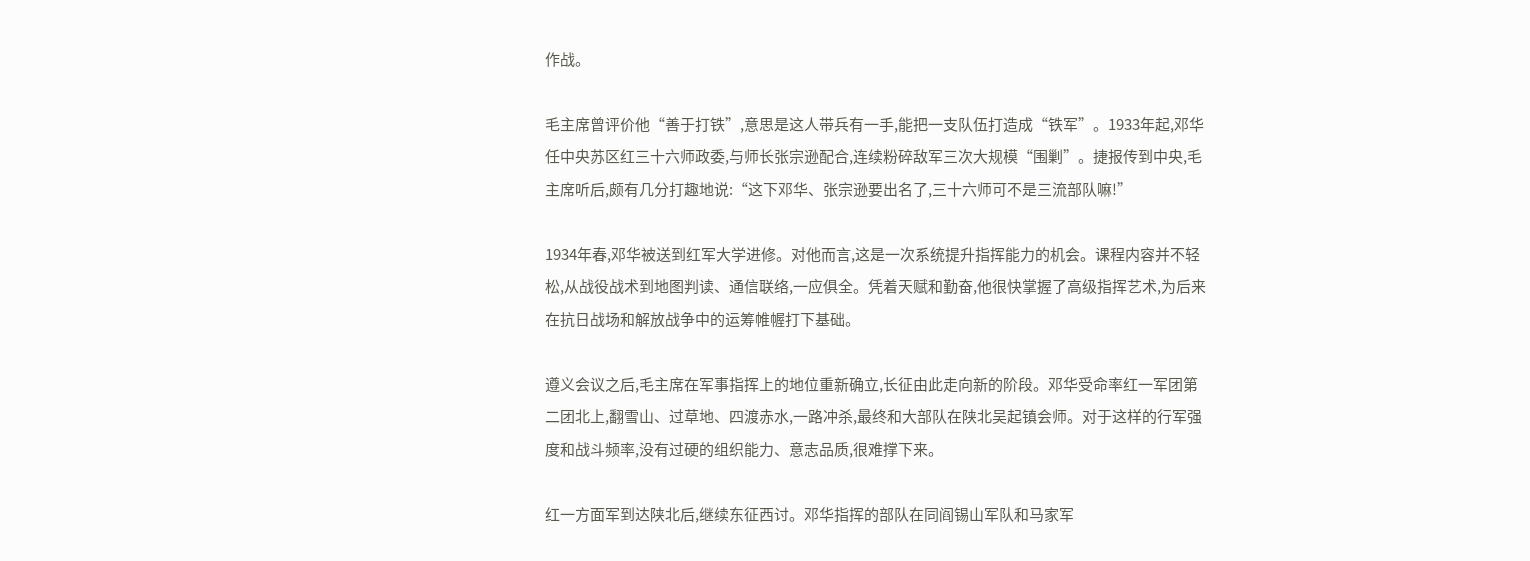作战。

毛主席曾评价他“善于打铁”,意思是这人带兵有一手,能把一支队伍打造成“铁军”。1933年起,邓华任中央苏区红三十六师政委,与师长张宗逊配合,连续粉碎敌军三次大规模“围剿”。捷报传到中央,毛主席听后,颇有几分打趣地说:“这下邓华、张宗逊要出名了,三十六师可不是三流部队嘛!”

1934年春,邓华被送到红军大学进修。对他而言,这是一次系统提升指挥能力的机会。课程内容并不轻松,从战役战术到地图判读、通信联络,一应俱全。凭着天赋和勤奋,他很快掌握了高级指挥艺术,为后来在抗日战场和解放战争中的运筹帷幄打下基础。

遵义会议之后,毛主席在军事指挥上的地位重新确立,长征由此走向新的阶段。邓华受命率红一军团第二团北上,翻雪山、过草地、四渡赤水,一路冲杀,最终和大部队在陕北吴起镇会师。对于这样的行军强度和战斗频率,没有过硬的组织能力、意志品质,很难撑下来。

红一方面军到达陕北后,继续东征西讨。邓华指挥的部队在同阎锡山军队和马家军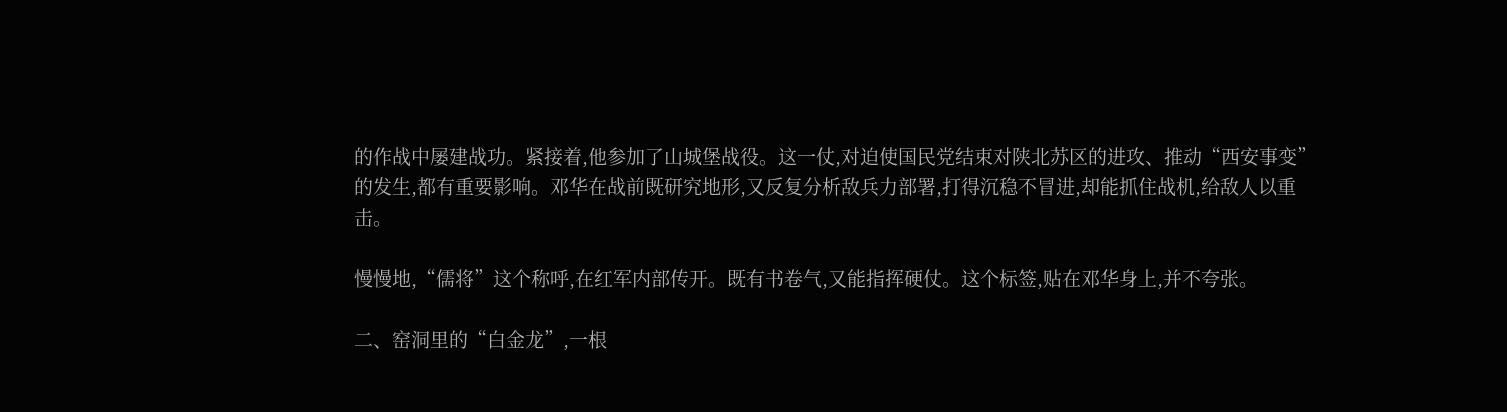的作战中屡建战功。紧接着,他参加了山城堡战役。这一仗,对迫使国民党结束对陕北苏区的进攻、推动“西安事变”的发生,都有重要影响。邓华在战前既研究地形,又反复分析敌兵力部署,打得沉稳不冒进,却能抓住战机,给敌人以重击。

慢慢地,“儒将”这个称呼,在红军内部传开。既有书卷气,又能指挥硬仗。这个标签,贴在邓华身上,并不夸张。

二、窑洞里的“白金龙”,一根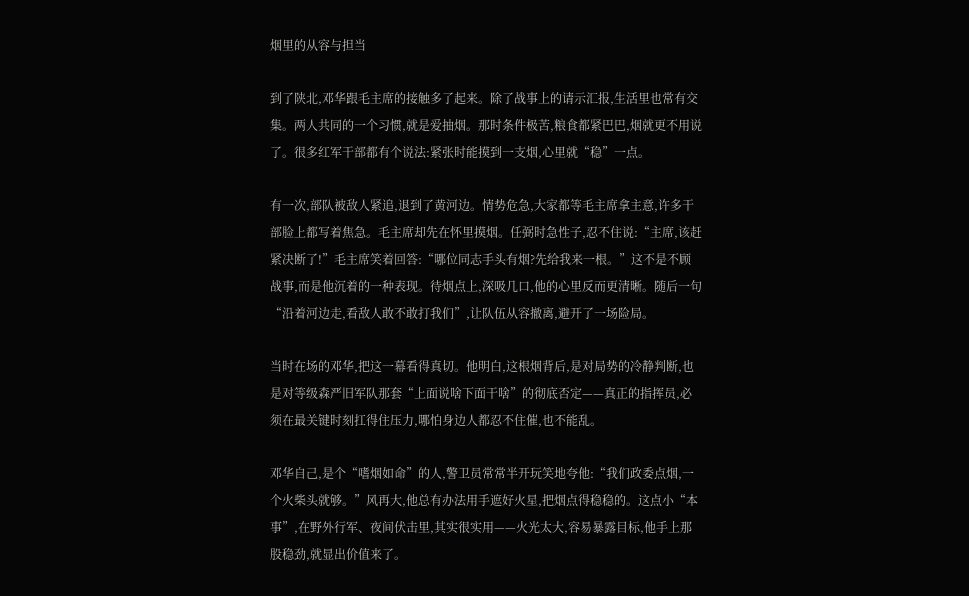烟里的从容与担当

到了陕北,邓华跟毛主席的接触多了起来。除了战事上的请示汇报,生活里也常有交集。两人共同的一个习惯,就是爱抽烟。那时条件极苦,粮食都紧巴巴,烟就更不用说了。很多红军干部都有个说法:紧张时能摸到一支烟,心里就“稳”一点。

有一次,部队被敌人紧追,退到了黄河边。情势危急,大家都等毛主席拿主意,许多干部脸上都写着焦急。毛主席却先在怀里摸烟。任弼时急性子,忍不住说:“主席,该赶紧决断了!”毛主席笑着回答:“哪位同志手头有烟?先给我来一根。”这不是不顾战事,而是他沉着的一种表现。待烟点上,深吸几口,他的心里反而更清晰。随后一句“沿着河边走,看敌人敢不敢打我们”,让队伍从容撤离,避开了一场险局。

当时在场的邓华,把这一幕看得真切。他明白,这根烟背后,是对局势的冷静判断,也是对等级森严旧军队那套“上面说啥下面干啥”的彻底否定——真正的指挥员,必须在最关键时刻扛得住压力,哪怕身边人都忍不住催,也不能乱。

邓华自己,是个“嗜烟如命”的人,警卫员常常半开玩笑地夸他:“我们政委点烟,一个火柴头就够。”风再大,他总有办法用手遮好火星,把烟点得稳稳的。这点小“本事”,在野外行军、夜间伏击里,其实很实用——火光太大,容易暴露目标,他手上那股稳劲,就显出价值来了。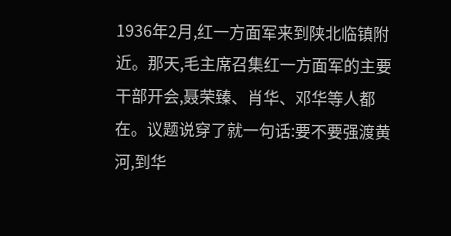1936年2月,红一方面军来到陕北临镇附近。那天,毛主席召集红一方面军的主要干部开会,聂荣臻、肖华、邓华等人都在。议题说穿了就一句话:要不要强渡黄河,到华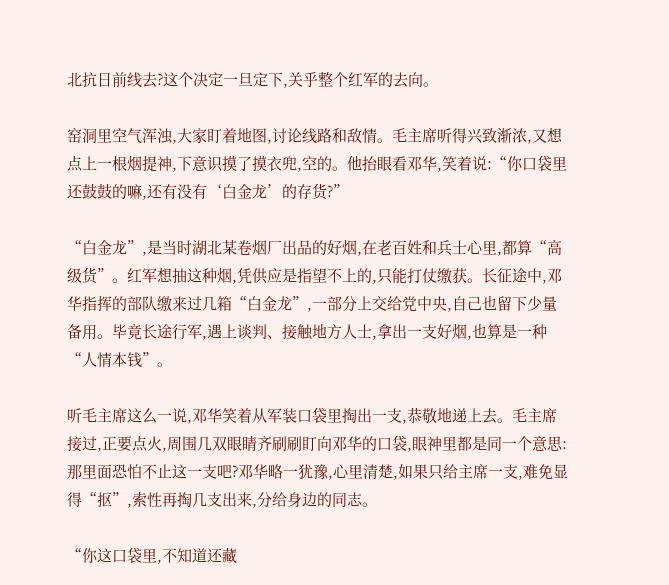北抗日前线去?这个决定一旦定下,关乎整个红军的去向。

窑洞里空气浑浊,大家盯着地图,讨论线路和敌情。毛主席听得兴致渐浓,又想点上一根烟提神,下意识摸了摸衣兜,空的。他抬眼看邓华,笑着说:“你口袋里还鼓鼓的嘛,还有没有‘白金龙’的存货?”

“白金龙”,是当时湖北某卷烟厂出品的好烟,在老百姓和兵士心里,都算“高级货”。红军想抽这种烟,凭供应是指望不上的,只能打仗缴获。长征途中,邓华指挥的部队缴来过几箱“白金龙”,一部分上交给党中央,自己也留下少量备用。毕竟长途行军,遇上谈判、接触地方人士,拿出一支好烟,也算是一种“人情本钱”。

听毛主席这么一说,邓华笑着从军装口袋里掏出一支,恭敬地递上去。毛主席接过,正要点火,周围几双眼睛齐刷刷盯向邓华的口袋,眼神里都是同一个意思:那里面恐怕不止这一支吧?邓华略一犹豫,心里清楚,如果只给主席一支,难免显得“抠”,索性再掏几支出来,分给身边的同志。

“你这口袋里,不知道还藏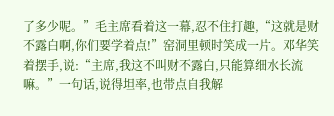了多少呢。”毛主席看着这一幕,忍不住打趣,“这就是财不露白啊,你们要学着点!”窑洞里顿时笑成一片。邓华笑着摆手,说:“主席,我这不叫财不露白,只能算细水长流嘛。”一句话,说得坦率,也带点自我解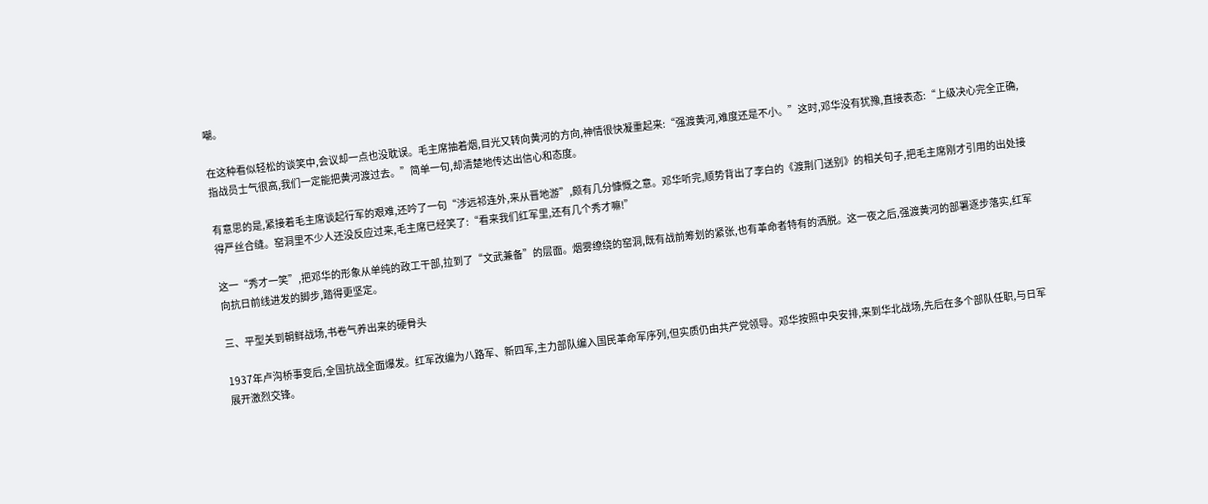嘲。

在这种看似轻松的谈笑中,会议却一点也没耽误。毛主席抽着烟,目光又转向黄河的方向,神情很快凝重起来:“强渡黄河,难度还是不小。”这时,邓华没有犹豫,直接表态:“上级决心完全正确,指战员士气很高,我们一定能把黄河渡过去。”简单一句,却清楚地传达出信心和态度。

有意思的是,紧接着毛主席谈起行军的艰难,还吟了一句“涉远祁连外,来从晋地游”,颇有几分慷慨之意。邓华听完,顺势背出了李白的《渡荆门送别》的相关句子,把毛主席刚才引用的出处接得严丝合缝。窑洞里不少人还没反应过来,毛主席已经笑了:“看来我们红军里,还有几个秀才嘛!”

这一“秀才一笑”,把邓华的形象从单纯的政工干部,拉到了“文武兼备”的层面。烟雾缭绕的窑洞,既有战前筹划的紧张,也有革命者特有的洒脱。这一夜之后,强渡黄河的部署逐步落实,红军向抗日前线进发的脚步,踏得更坚定。

三、平型关到朝鲜战场,书卷气养出来的硬骨头

1937年卢沟桥事变后,全国抗战全面爆发。红军改编为八路军、新四军,主力部队编入国民革命军序列,但实质仍由共产党领导。邓华按照中央安排,来到华北战场,先后在多个部队任职,与日军展开激烈交锋。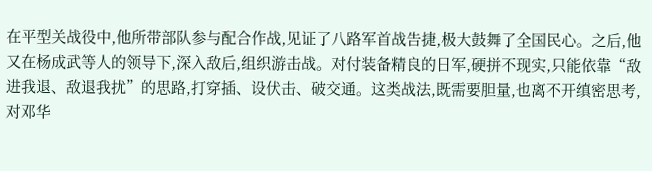在平型关战役中,他所带部队参与配合作战,见证了八路军首战告捷,极大鼓舞了全国民心。之后,他又在杨成武等人的领导下,深入敌后,组织游击战。对付装备精良的日军,硬拼不现实,只能依靠“敌进我退、敌退我扰”的思路,打穿插、设伏击、破交通。这类战法,既需要胆量,也离不开缜密思考,对邓华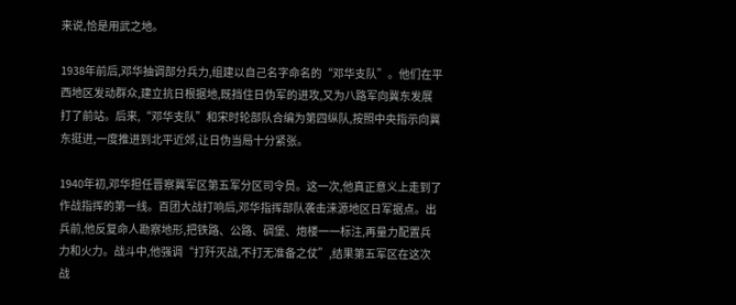来说,恰是用武之地。

1938年前后,邓华抽调部分兵力,组建以自己名字命名的“邓华支队”。他们在平西地区发动群众,建立抗日根据地,既挡住日伪军的进攻,又为八路军向冀东发展打了前站。后来,“邓华支队”和宋时轮部队合编为第四纵队,按照中央指示向冀东挺进,一度推进到北平近郊,让日伪当局十分紧张。

1940年初,邓华担任晋察冀军区第五军分区司令员。这一次,他真正意义上走到了作战指挥的第一线。百团大战打响后,邓华指挥部队袭击涞源地区日军据点。出兵前,他反复命人勘察地形,把铁路、公路、碉堡、炮楼一一标注,再量力配置兵力和火力。战斗中,他强调“打歼灭战,不打无准备之仗”,结果第五军区在这次战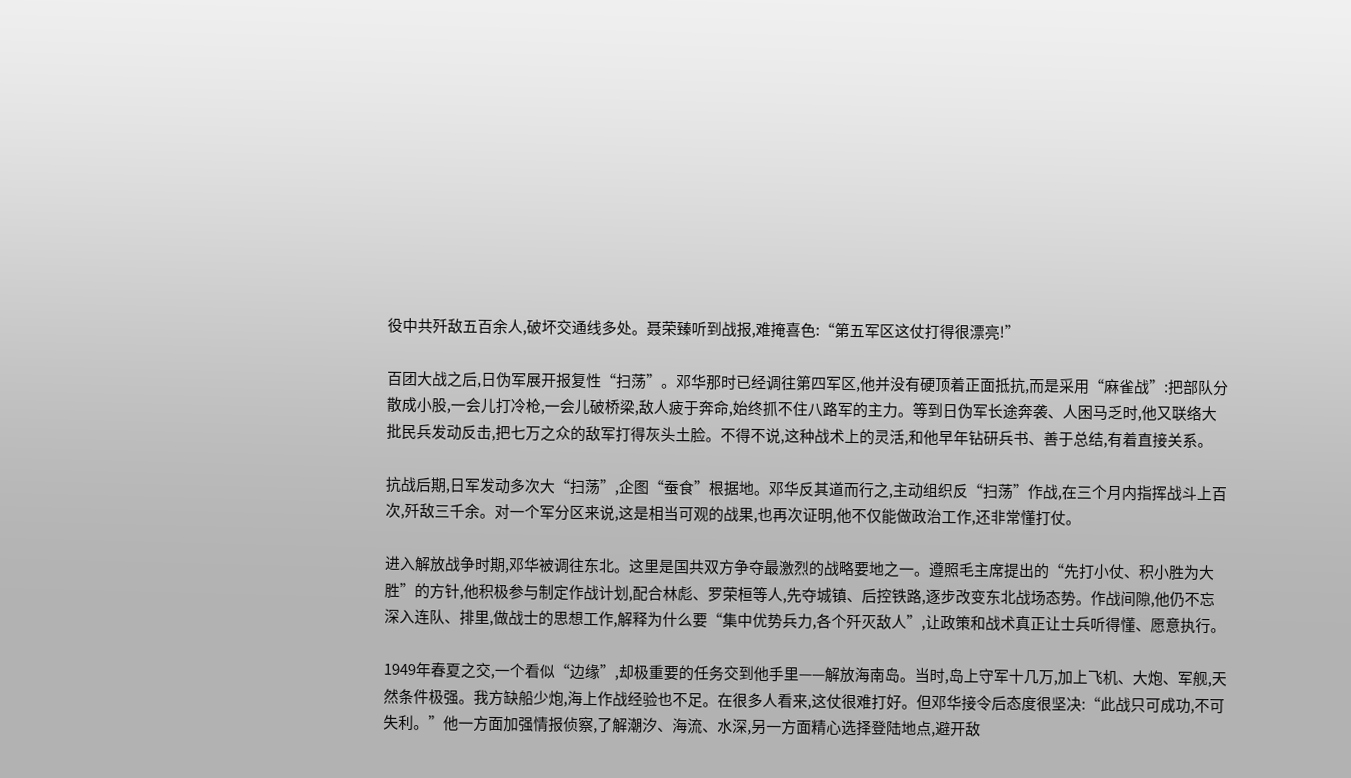役中共歼敌五百余人,破坏交通线多处。聂荣臻听到战报,难掩喜色:“第五军区这仗打得很漂亮!”

百团大战之后,日伪军展开报复性“扫荡”。邓华那时已经调往第四军区,他并没有硬顶着正面抵抗,而是采用“麻雀战”:把部队分散成小股,一会儿打冷枪,一会儿破桥梁,敌人疲于奔命,始终抓不住八路军的主力。等到日伪军长途奔袭、人困马乏时,他又联络大批民兵发动反击,把七万之众的敌军打得灰头土脸。不得不说,这种战术上的灵活,和他早年钻研兵书、善于总结,有着直接关系。

抗战后期,日军发动多次大“扫荡”,企图“蚕食”根据地。邓华反其道而行之,主动组织反“扫荡”作战,在三个月内指挥战斗上百次,歼敌三千余。对一个军分区来说,这是相当可观的战果,也再次证明,他不仅能做政治工作,还非常懂打仗。

进入解放战争时期,邓华被调往东北。这里是国共双方争夺最激烈的战略要地之一。遵照毛主席提出的“先打小仗、积小胜为大胜”的方针,他积极参与制定作战计划,配合林彪、罗荣桓等人,先夺城镇、后控铁路,逐步改变东北战场态势。作战间隙,他仍不忘深入连队、排里,做战士的思想工作,解释为什么要“集中优势兵力,各个歼灭敌人”,让政策和战术真正让士兵听得懂、愿意执行。

1949年春夏之交,一个看似“边缘”,却极重要的任务交到他手里——解放海南岛。当时,岛上守军十几万,加上飞机、大炮、军舰,天然条件极强。我方缺船少炮,海上作战经验也不足。在很多人看来,这仗很难打好。但邓华接令后态度很坚决:“此战只可成功,不可失利。”他一方面加强情报侦察,了解潮汐、海流、水深,另一方面精心选择登陆地点,避开敌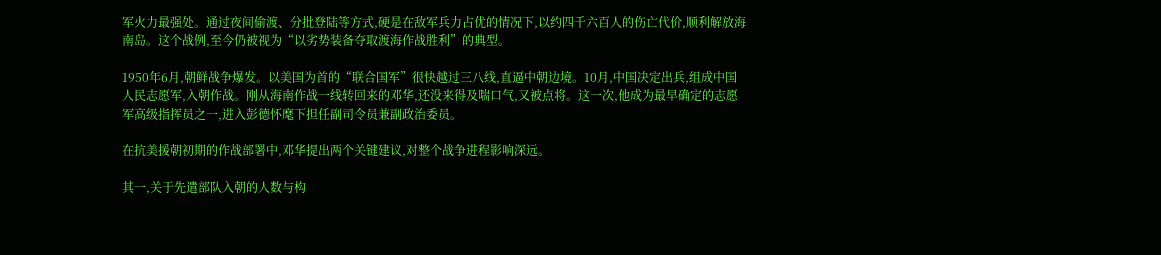军火力最强处。通过夜间偷渡、分批登陆等方式,硬是在敌军兵力占优的情况下,以约四千六百人的伤亡代价,顺利解放海南岛。这个战例,至今仍被视为“以劣势装备夺取渡海作战胜利”的典型。

1950年6月,朝鲜战争爆发。以美国为首的“联合国军”很快越过三八线,直逼中朝边境。10月,中国决定出兵,组成中国人民志愿军,入朝作战。刚从海南作战一线转回来的邓华,还没来得及喘口气,又被点将。这一次,他成为最早确定的志愿军高级指挥员之一,进入彭德怀麾下担任副司令员兼副政治委员。

在抗美援朝初期的作战部署中,邓华提出两个关键建议,对整个战争进程影响深远。

其一,关于先遣部队入朝的人数与构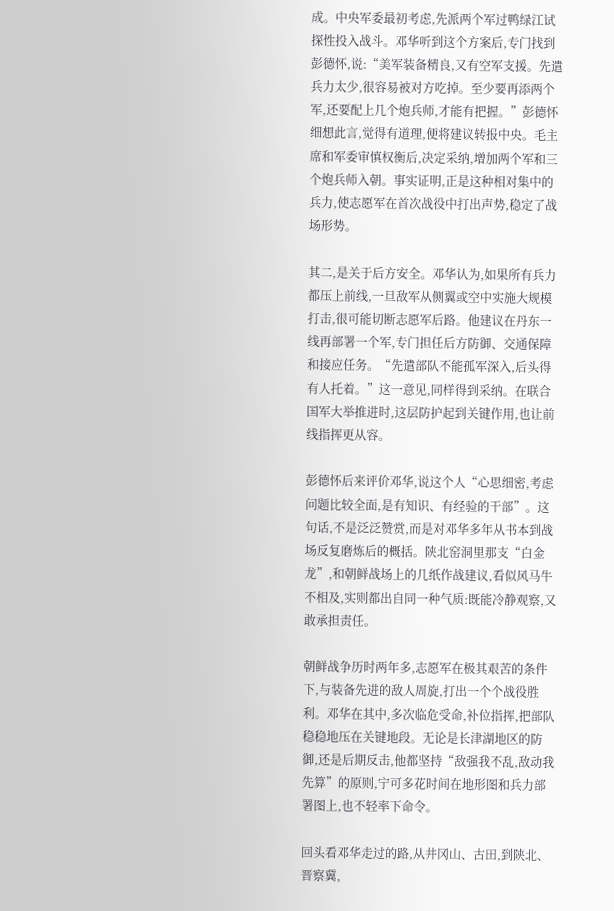成。中央军委最初考虑,先派两个军过鸭绿江试探性投入战斗。邓华听到这个方案后,专门找到彭德怀,说:“美军装备精良,又有空军支援。先遣兵力太少,很容易被对方吃掉。至少要再添两个军,还要配上几个炮兵师,才能有把握。”彭德怀细想此言,觉得有道理,便将建议转报中央。毛主席和军委审慎权衡后,决定采纳,增加两个军和三个炮兵师入朝。事实证明,正是这种相对集中的兵力,使志愿军在首次战役中打出声势,稳定了战场形势。

其二,是关于后方安全。邓华认为,如果所有兵力都压上前线,一旦敌军从侧翼或空中实施大规模打击,很可能切断志愿军后路。他建议在丹东一线再部署一个军,专门担任后方防御、交通保障和接应任务。“先遣部队不能孤军深入,后头得有人托着。”这一意见,同样得到采纳。在联合国军大举推进时,这层防护起到关键作用,也让前线指挥更从容。

彭德怀后来评价邓华,说这个人“心思细密,考虑问题比较全面,是有知识、有经验的干部”。这句话,不是泛泛赞赏,而是对邓华多年从书本到战场反复磨炼后的概括。陕北窑洞里那支“白金龙”,和朝鲜战场上的几纸作战建议,看似风马牛不相及,实则都出自同一种气质:既能冷静观察,又敢承担责任。

朝鲜战争历时两年多,志愿军在极其艰苦的条件下,与装备先进的敌人周旋,打出一个个战役胜利。邓华在其中,多次临危受命,补位指挥,把部队稳稳地压在关键地段。无论是长津湖地区的防御,还是后期反击,他都坚持“敌强我不乱,敌动我先算”的原则,宁可多花时间在地形图和兵力部署图上,也不轻率下命令。

回头看邓华走过的路,从井冈山、古田,到陕北、晋察冀,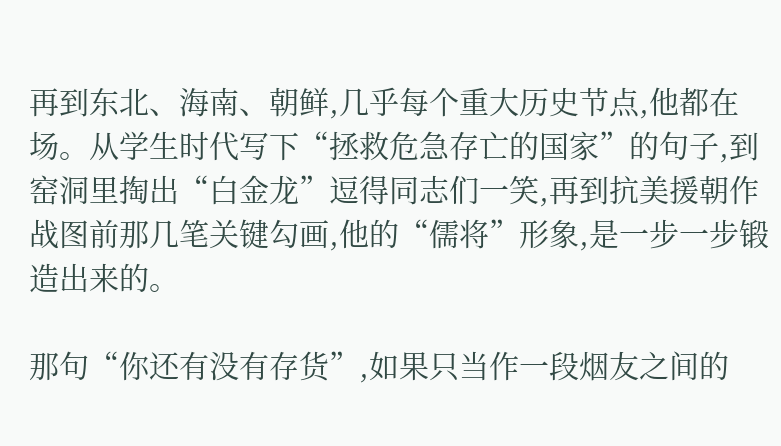再到东北、海南、朝鲜,几乎每个重大历史节点,他都在场。从学生时代写下“拯救危急存亡的国家”的句子,到窑洞里掏出“白金龙”逗得同志们一笑,再到抗美援朝作战图前那几笔关键勾画,他的“儒将”形象,是一步一步锻造出来的。

那句“你还有没有存货”,如果只当作一段烟友之间的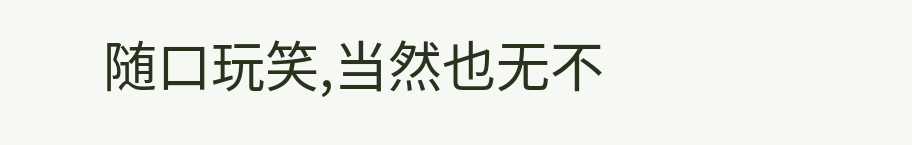随口玩笑,当然也无不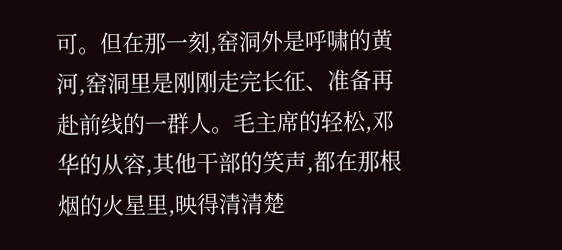可。但在那一刻,窑洞外是呼啸的黄河,窑洞里是刚刚走完长征、准备再赴前线的一群人。毛主席的轻松,邓华的从容,其他干部的笑声,都在那根烟的火星里,映得清清楚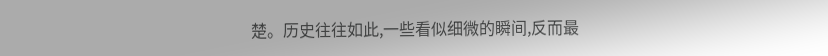楚。历史往往如此,一些看似细微的瞬间,反而最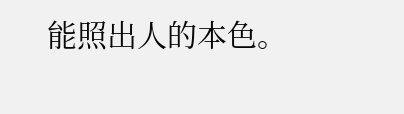能照出人的本色。